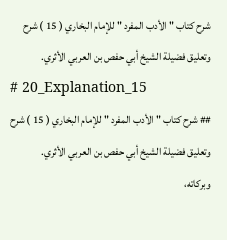شرح كتاب " الأدب المفرد " للإمام البخاري ( 15 ) شرح وتعليق فضيلة الشيخ أبي حفص بن العربي الأثري.
# 20_Explanation_15
## شرح كتاب " الأدب المفرد " للإمام البخاري ( 15 ) شرح وتعليق فضيلة الشيخ أبي حفص بن العربي الأثري.
وبركاته،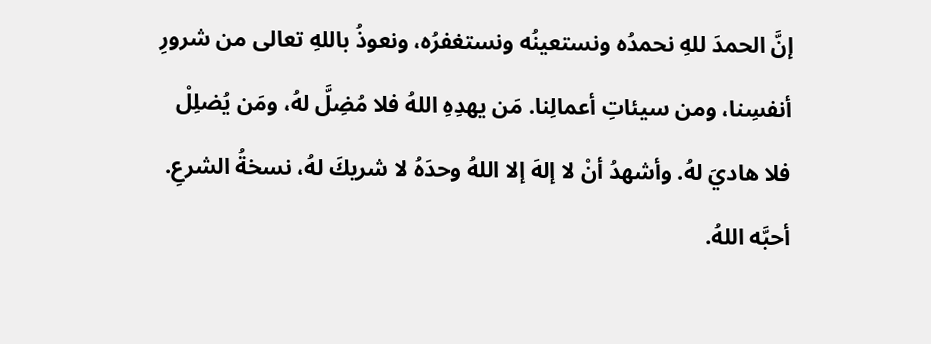إنَّ الحمدَ للهِ نحمدُه ونستعينُه ونستغفرُه، ونعوذُ باللهِ تعالى من شرورِ أنفسِنا، ومن سيئاتِ أعمالِنا. مَن يهدِهِ اللهُ فلا مُضِلَّ لهُ، ومَن يُضلِلْ فلا هاديَ لهُ. وأشهدُ أنْ لا إلهَ إلا اللهُ وحدَهُ لا شريكَ لهُ، نسخةُ الشرعِ. أحبَّه اللهُ.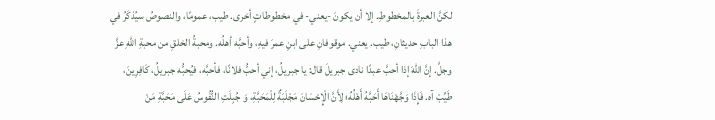لكنَّ العبرةَ بالمخطوطِ. إلا أن يكونَ -يعني- في مخطوطاتٍ أخرى. طيب، عمومًا، والنصوصُ سيُذكَرُ في هذا البابِ حديثانِ، طيب. يعني. موقوفانِ على ابنِ عمرَ فيهِ، وأحبَّه أهلُه. ومحبةُ الخلقِ من محبةِ اللهِ عزَّ وجلَّ. إنَّ اللهَ إذا أحبَّ عبدًا نادى جبريلَ قال: يا جبريلُ، إني أحبُّ فلانًا، فأحبَّه، فيُحبُّه جبريلُ، كَافِرِينَ، طَيِّبْ آه. فَإِذَا وَجَّهْنَاهَا أَحَبَّهُ أَهْلُهُ؛ لِأَنَّ الْإِحْسَانَ مَجْلَبَةٌ لِلْمَحَبَّةِ، وَ جُبِلَتِ النُّفُوسُ عَلَى مَحَبَّةِ مَنْ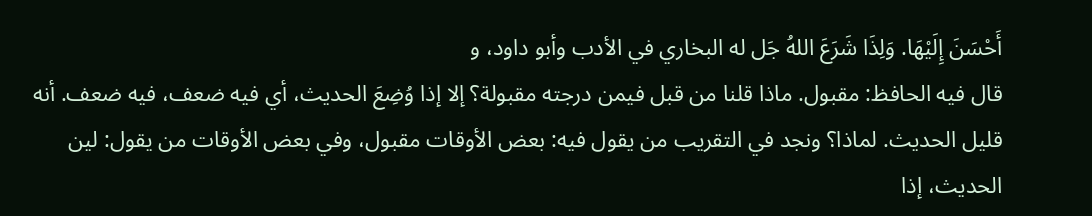أَحْسَنَ إِلَيْهَا. وَلِذَا شَرَعَ اللهُ جَل له البخاري في الأدب وأبو داود، و
قال فيه الحافظ: مقبول. ماذا قلنا من قبل فيمن درجته مقبولة؟ إلا إذا وُضِعَ الحديث، أي فيه ضعف، فيه ضعف. أنه قليل الحديث. لماذا؟ ونجد في التقريب من يقول فيه: بعض الأوقات مقبول، وفي بعض الأوقات من يقول: لين الحديث، إذا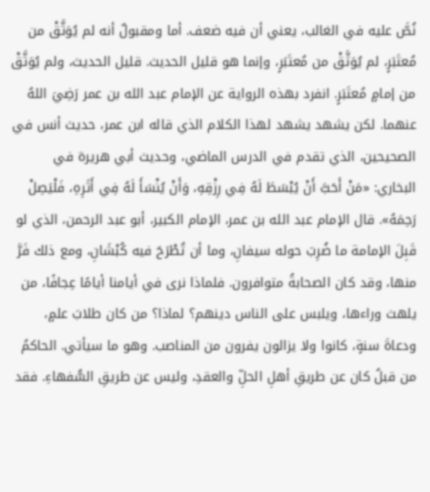نُصَّ عليه في الغالب، يعني أن فيه ضعف. أما ومقبولٌ أنه لم يُوَثَّقْ من مُعتَبَرٍ، لم يُوَثَّقْ من مُعتَبَرٍ، وإنما هو قليل الحديث. قليل الحديث، ولم يُوَثَّقْ من إمامٍ مُعتَبَرٍ. انفرد بهذه الرواية عن الإمام عبد الله بن عمر رَضِيَ اللهُ عنهما. لكن يشهد يشهد لهذا الكلام الذي قاله ابن عمر، حديث أنس في الصحيحين، الذي تقدم في الدرس الماضي، وحديث أبي هريرة في البخاري: «مَنْ أَحَبَّ أَنْ يُبْسَطَ لَهُ فِي رِزْقِهِ، وَأَنْ يُنْسَأَ لَهُ فِي أَثَرِهِ، فَلْيَصِلْ رَحِمَهُ». قال الإمام عبد الله بن عمر، الإمام الكبير، أبو عبد الرحمن، الذي لو قَبِلَ الإمامة ما ضُرِبَ حوله سيفانِ، وما أن تُطْرَحَ فيه كُبْشَانِ، ومع ذلك فَرَّ منها، وقد كان الصحابةُ متوافرون. فلماذا نرى في أيامنا أيامًا عِجافًا، من يلهث وراءها، ويلبس على الناس دينهم؟ لماذا؟ من كان طلابَ علمٍ، ودعاةَ سنةٍ، كانوا ولا يزالون يفرون من المناصب. وهو ما سيأتي. الحاكمُ من قبلُ كان عن طريقِ أهلِ الحلِّ والعقدِ، وليس عن طريقِ السُّفهاءِ. فقد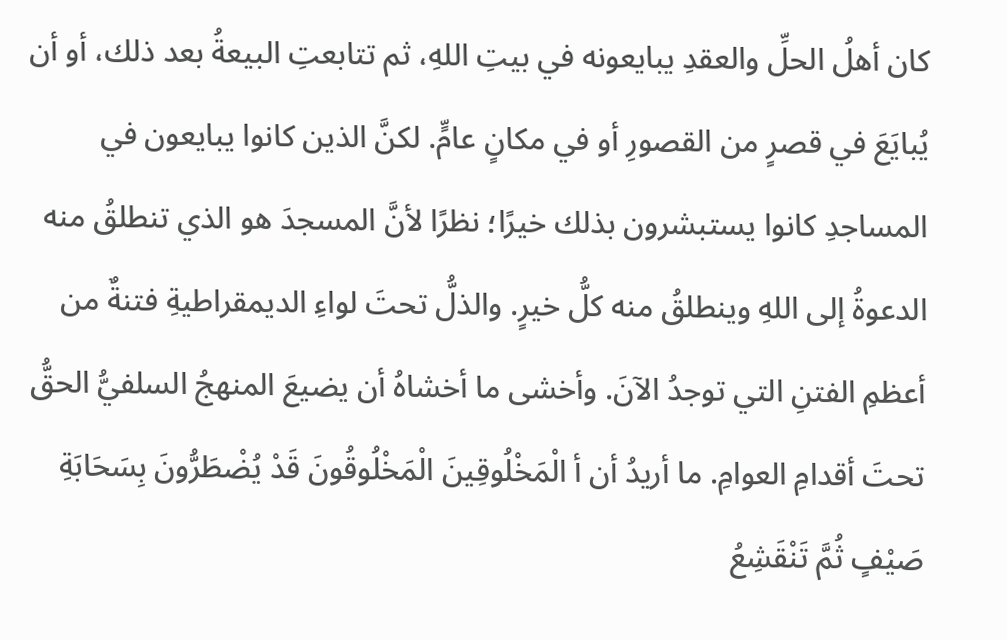كان أهلُ الحلِّ والعقدِ يبايعونه في بيتِ اللهِ، ثم تتابعتِ البيعةُ بعد ذلك، أو أن يُبايَعَ في قصرٍ من القصورِ أو في مكانٍ عامٍّ. لكنَّ الذين كانوا يبايعون في المساجدِ كانوا يستبشرون بذلك خيرًا؛ نظرًا لأنَّ المسجدَ هو الذي تنطلقُ منه الدعوةُ إلى اللهِ وينطلقُ منه كلُّ خيرٍ. والذلُّ تحتَ لواءِ الديمقراطيةِ فتنةٌ من أعظمِ الفتنِ التي توجدُ الآنَ. وأخشى ما أخشاهُ أن يضيعَ المنهجُ السلفيُّ الحقُّ تحتَ أقدامِ العوامِ. ما أريدُ أن أ الْمَخْلُوقِينَ الْمَخْلُوقُونَ قَدْ يُضْطَرُّونَ بِسَحَابَةِ صَيْفٍ ثُمَّ تَنْقَشِعُ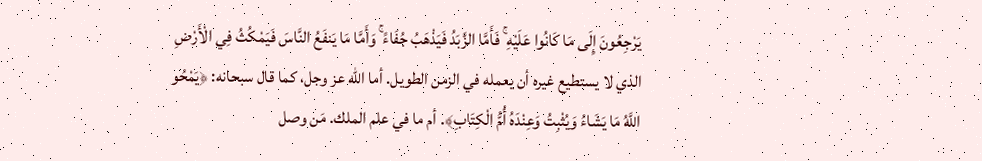يَرْجِعُونَ إِلَى مَا كَانُوا عَلَيْهِ ۚ فَأَمَّا الزَّبَدُ فَيَذْهَبُ جُفَاءً ۚ وَأَمَّا مَا يَنفَعُ النَّاسَ فَيَمْكُثُ فِي الْأَرْضِ الذي لا يستطيع غيره أن يعمله في الزمن الطويل. أما الله عز وجل، كما قال سبحانه: ﴿يَمْحُو اللَّهُ مَا يَشَاءُ وَيُثْبِتُ وَعِنْدَهُ أُمُّ الْكِتَابِ﴾. أم ما في علم الملك. مَن وصل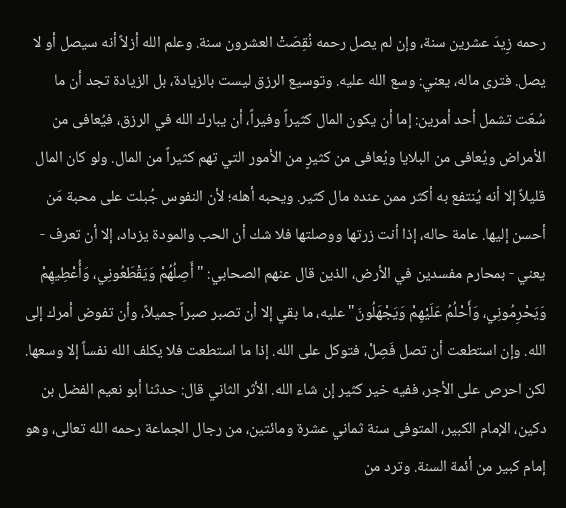رحمه زِيدَ عشرين سنة، وإن لم يصل رحمه نُقِصَتْ العشرون سنة. وعلم الله أزلاً أنه سيصل أو لا يصل. فترى ماله، يعني: وسع الله عليه. وتوسيع الرزق ليست بالزيادة، بل الزيادة تجد أن ما سُعّت تشمل أحد أمرين: إما أن يكون المال كثيراً وفيراً، أن يبارك الله في الرزق، فيُعافى من الأمراض ويُعافى من البلايا ويُعافى من كثيرٍ من الأمور التي تهم كثيراً من المال. ولو كان المال قليلاً إلا أنه يُنتفع به أكثر ممن عنده مال كثير. ويحبه أهله؛ لأن النفوس جُبلت على محبة مَن أحسن إليها. عامة حاله، إذا أنت زرتها ووصلتها فلا شك أن الحب والمودة يزداد، إلا أن تعرف - يعني - بمحارم مفسدين في الأرض، الذين قال عنهم الصحابي: "أَصِلُهُمْ وَيَقْطَعُونِي، وَأُعْطِيهِمْ وَيَحْرِمُونِي، وَأَحْلُمُ عَلَيْهِمْ وَيَجْهَلُونَ" عليه، ما بقي إلا أن تصبر صبراً جميلاً، وأن تفوض أمرك إلى الله. وإن استطعت أن تصل فَصِلْ، فتوكل على الله. إذا ما استطعت فلا يكلف الله نفساً إلا وسعها. لكن احرص على الأجر، ففيه خير كثير إن شاء الله. الأثر الثاني قال: حدثنا أبو نعيم الفضل بن دكين، الإمام الكبير، المتوفى سنة ثماني عشرة ومائتين، من رجال الجماعة رحمه الله تعالى، وهو إمام كبير من أئمة السنة. وترد من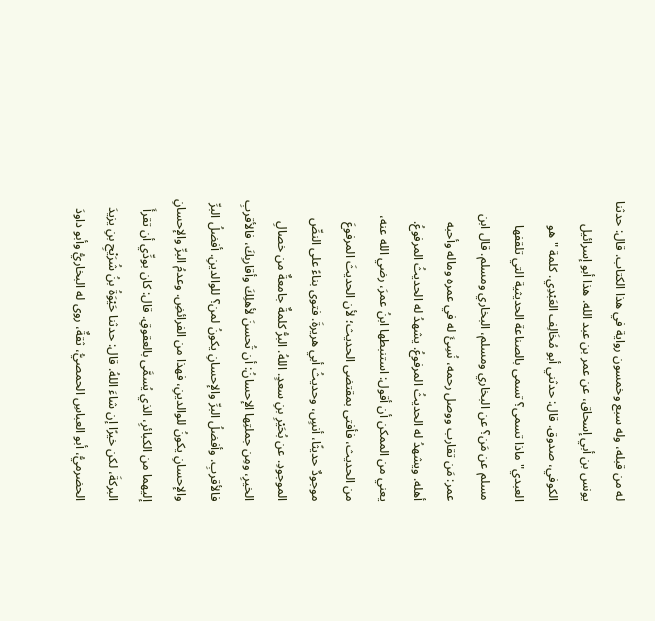له من قبله، وله سبع وخمسون رواية في هذا الكتاب. قال: حدثنا يونس بن أبي إسحاق، عن عمر بن عبد الله. هذا أبو إسرائيل الكوفي، صدوق. قال: حدثني أبو مُخَالِف العَبْدِي. كلمة "هو العبدي" ماذا تسمى؟ تسمى بالصناعة الحديثية التي تلقفها مسلم عن مَن؟ عن البخاري ومسلم، البخاري ومسلم. قال ابن عمر: مَن تقارب ووصل رحمه، نُسِئَ له في عمره وماله وأحبه أهله. ويشهدُ له الحديثُ المرفوعُ. يشهدُ له الحديثُ المرفوعُ. يعني من الممكن أن أقول: استنبطها ابنُ عمرَ، رضي الله عنه، من الحديث، فأفتى بمقتضى الحديث؛ لأن الحديثَ المرفوعَ موجودٌ حديثًا، أنسٍ، وحديثُ أبي هريرةَ. فتوى بناءً على النصِّ الموجودِ. عن بُحَيْرِ بنِ سعدٍ. اللهُ. البرُّ كلمةٌ جامعةٌ من خصالِ الخيرِ، ومِن جملتِها الإحسانُ: أن تُحسنَ لأهلِكَ وأقاربِكَ، فالأقربِ فالأقربِ. وأفضلُ البرِّ والإحسانِ يكونُ لمن؟ للوالدينِ. أفضلُ البرِّ والإحسانِ يكونُ للوالدينِ، فهذا من الفرائضِ. وعدمُ البرِّ والإحسانِ إليهما من الكبائرِ، الذي يُسمَّى بالعقوقِ. قال: كان بودِّي أن تقرأَ البركةَ، لكن خيرًا إن شاءَ اللهُ. قال: حدثنا حَيْوَةُ بنُ شُرَيْحِ بنِ يزيدَ الحضرميُّ، أبو العباسِ الحمصيُّ، ثقةٌ، روى له البخاريُّ وأبو داودَ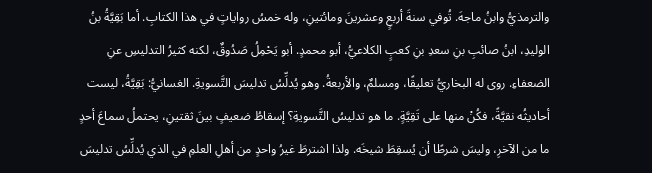والترمذيُّ وابنُ ماجهَ. تُوفي سنةَ أربعٍ وعشرينَ ومائتينِ، وله خمسُ رواياتٍ في هذا الكتابِ. أما بَقِيَّةُ بنُ الوليدِ، ابنُ صائبِ بنِ سعدِ بنِ كعبٍ الكلاعيُّ، أبو محمدٍ. أبو يَحْمِلُ صَدُوقٌ، لكنه كثيرُ التدليسِ عنِ الضعفاءِ. روى له البخاريُّ تعليقًا، ومسلمٌ، والأربعةُ. وهو يُدلِّسُ تدليسَ التَّسويةِ. الغسانيُّ: بَقِيَّةُ، ليست أحاديثُه نقيَّةً، فكُنْ منها على تَقِيَّةٍ. ما هو تدليسُ التَّسويةِ؟ إسقاطُ ضعيفٍ بينَ ثقتينِ، يحتملُ سماعَ أحدٍ ما من الآخرِ، وليسَ شرطًا أن يُسقِطَ شيخَه. ولذا اشترطَ غيرُ واحدٍ من أهلِ العلمِ في الذي يُدلِّسُ تدليسَ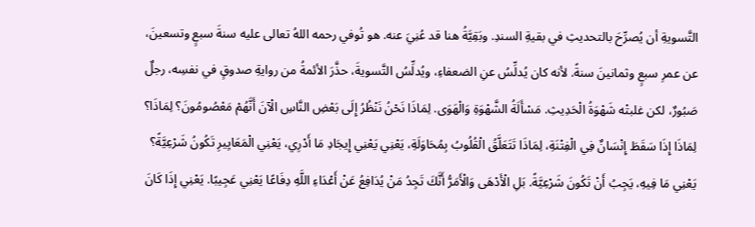التَّسويةِ أن يُصرِّحَ بالتحديثِ في بقيةِ السندِ. وبَقِيَّةُ هنا قد عُنِيَ عنه. هو تُوفي رحمه اللهُ تعالى عليه سنةَ سبعٍ وتسعينَ، عن عمرِ سبعٍ وثمانينَ سنةً. لأنه كان يُدلِّسُ عنِ الضعفاءِ، ويُدلِّسُ التَّسويةَ، حذَّرَ الأئمةُ من روايةِ صدوقٍ في نفسِه، رجلٌ صَبُورٌ، لكن غلبتْه شَهْوَةُ الْحَدِيثِ. مَسْأَلَةُ الشَّهْوَةِ وَالْهَوَى. لِمَاذَا نَحْنُ نَنْظُرُ إِلَى بَعْضِ النَّاسِ الْآنَ أَنَّهُمْ مَعْصُومُونَ؟ لِمَاذَا؟ لِمَاذَا إِذَا سَقَطَ إِنْسَانٌ فِي الْفِتْنَةِ، لِمَاذَا تَتَعَلَّقُ الْقُلُوبُ بِمُحَاوَلَةِ، يَعْنِي يَعْنِي إِيجَادِ مَا أَدْرِي، يَعْنِي الْمَعَايِيرِ تَكُونُ شَرْعِيَّةً؟ يَعْنِي مَا فِيهِ، يَجِبُ أَنْ تَكُونَ شَرْعِيَّةً. بَلِ الْأَدْهَى وَالْأَمَرُّ أَنَّكَ تَجِدُ مَنْ يُدَافِعُ عَنْ أَعْدَاءِ اللَّهِ دِفَاعًا يَعْنِي عَجِيبًا. يَعْنِي إِذَا كَانَ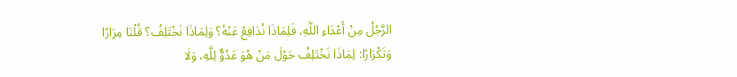الرَّجُلُ مِنْ أَعْدَاءِ اللَّهِ، فَلِمَاذَا نُدَافِعُ عَنْهُ؟ وَلِمَاذَا نَخْتَلِفُ؟ قُلْنَا مِرَارًا وَتَكْرَارًا: لِمَاذَا نَخْتَلِفُ حَوْلَ مَنْ هُوَ عَدُوٌّ لِلَّهِ، وَلَا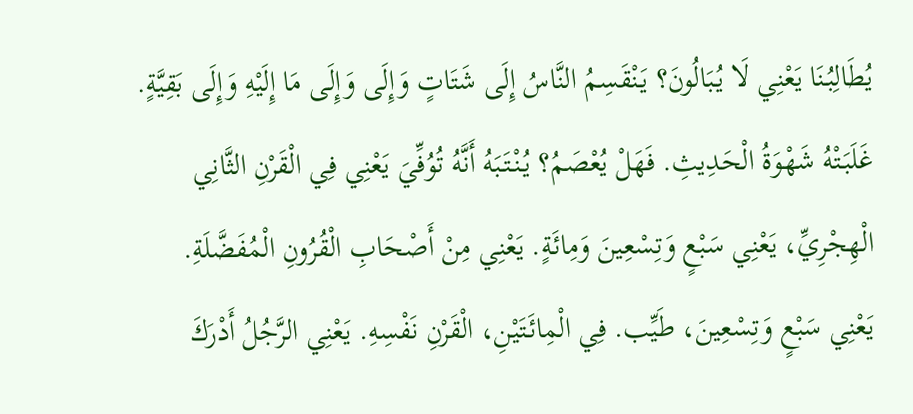يُطَالِبُنَا يَعْنِي لَا يُبَالُونَ؟ يَنْقَسِمُ النَّاسُ إِلَى شَتَاتٍ وَإِلَى وَإِلَى مَا إِلَيْهِ وَإِلَى بَقِيَّةٍ. غَلَبَتْهُ شَهْوَةُ الْحَدِيثِ. فَهَلْ يُعْصَمُ؟ يُنْتَبَهُ أَنَّهُ تُوُفِّيَ يَعْنِي فِي الْقَرْنِ الثَّانِي الْهِجْرِيِّ، يَعْنِي سَبْعٍ وَتِسْعِينَ وَمِائَةٍ. يَعْنِي مِنْ أَصْحَابِ الْقُرُونِ الْمُفَضَّلَةِ. يَعْنِي سَبْعٍ وَتِسْعِينَ، طَيِّب. فِي الْمِائَتَيْنِ، الْقَرْنِ نَفْسِهِ. يَعْنِي الرَّجُلُ أَدْرَكَ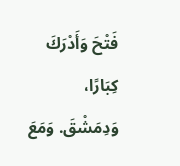فَتْحَ وَأَدْرَكَ كِبَارًا، وَدِمَشْقَ. وَمَعَ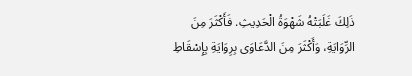ذَلِكَ غَلَبَتْهُ شَهْوَةُ الْحَدِيثِ. فَأَكْثَرَ مِنَ الرِّوَايَةِ، وَأَكْثَرَ مِنَ الدَّعَاوَى بِرِوَايَةِ بِإِسْقَاطِ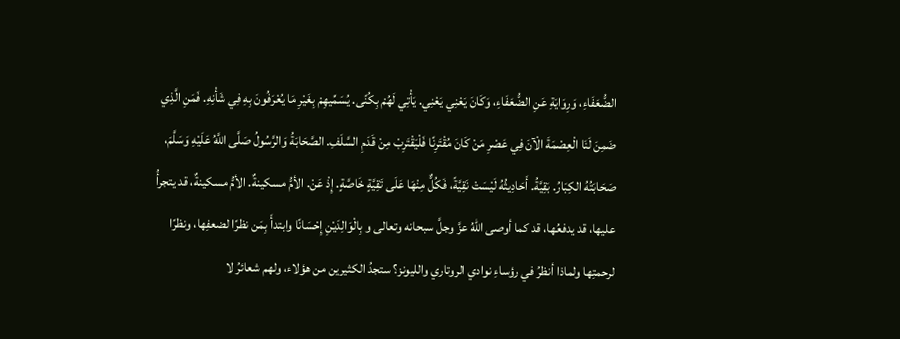الضُّعَفَاءِ، وَرِوَايَةِ عَنِ الضُّعَفَاءِ، وَكَانَ يَعْنِي يَعْنِي. يَأْتِي لَهُمْ بِكُنًى. يُسَمِّيهِمْ بِغَيْرِ مَا يُعْرَفُونَ بِهِ فِي شَأْنِهِ. فَمَنِ الَّذِي ضَمِنَ لَنَا الْعِصْمَةَ الْآنَ فِي عَصْرِ مَنْ كَانَ مُقْتَرِنًا فَلْيَقْتَرِبْ مِنْ قَدَمِ السَّلَفِ. الصَّحَابَةُ وَالرَّسُولُ صَلَّى اللَّهُ عَلَيْهِ وَسَلَّمَ، صَحَابَتُهُ الكِبَارُ. بَقِيَّةُ. أَحَادِيثُهُ لَيْسَتْ نَقِيَّةً، فَكُلٌّ مِنْهَا عَلَى تَقِيَّةٍ خَاصَّةٍ. إِذْ عَنْ. الأمُّ مسكينةٌ. الأمُّ مسكينةٌ، قد يتجرأُ عليها، قد يدفعُها، قد كما أوصى اللهُ عزَّ وجلَّ سبحانه وتعالى و بِالْوَالِدَيْنِ إِحْسَانًا وابتدأَ بِمَن نظرًا لضعفِها، ونظرًا لرحمتِها ولماذا أنظرُ في رؤساءِ نوادي الروتاري والليونز؟ ستجدُ الكثيرين من هؤلاء، ولهم شعائرُ لا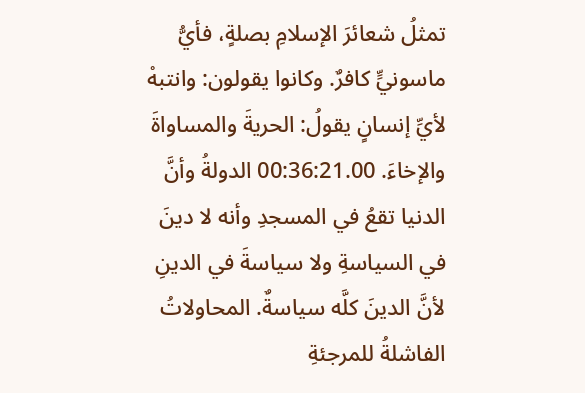تمثلُ شعائرَ الإسلامِ بصلةٍ، فأيُّ ماسونيٍّ كافرٌ. وكانوا يقولون: وانتبهْ لأيِّ إنسانٍ يقولُ: الحريةَ والمساواةَ والإخاءَ. 00:36:21.00 الدولةُ وأنَّ الدنيا تقعُ في المسجدِ وأنه لا دينَ في السياسةِ ولا سياسةَ في الدينِ لأنَّ الدينَ كلَّه سياسةٌ. المحاولاتُ الفاشلةُ للمرجئةِ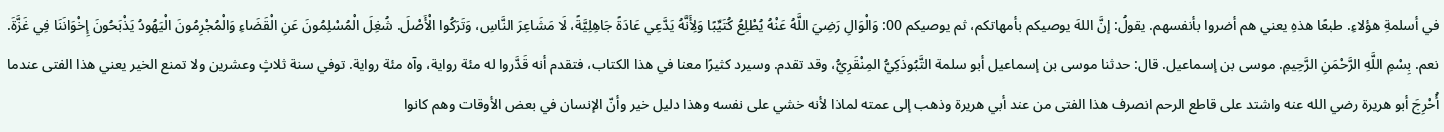في أسلمةِ هؤلاءِ. طبعًا هذهِ يعني هم أضروا بأنفسهم. يقولُ: إنَّ اللهَ يوصيكم بأمهاتكم، ثم يوصيكم 00: وَالْوَالِ رَضِيَ اللَّهُ عَنْهُ يُطْلِعُ كُتَيِّبًا وَلِأَنَّهُ يَدَّعِي عَادَةً جَاهِلِيَّةً، لَا مَشَاعِرَ النَّاسِ، وَتَرَكُوا الْأَصْلَ. شُغِلَ الْمُسْلِمُونَ عَنِ الْقَضَاءِ وَالْمُجْرِمُونَ الْيَهُودُ يَذْبَحُونَ إِخْوَانَنَا فِي غَزَّةَ. نعم. بِسْمِ اللَّهِ الرَّحْمَنِ الرَّحِيمِ. موسى بن إسماعيل. قال: حدثنا موسى بن إسماعيل أبو سلمة التَّبُوذَكِيُّ المِنْقَرِيُّ، وقد تقدم. وسيرد كثيرًا معنا في هذا الكتاب، فتقدم أنه قَدَّروا له مئة رواية، وآه مئة رواية. توفي سنة ثلاثٍ وعشرين ولا تمنع الخير يعني هذا الفتى عندما أُحْرِجَ أبو هريرة رضي الله عنه واشتد على قاطع الرحم انصرف هذا الفتى من عند أبي هريرة وذهب إلى عمته لماذا لأنه خشي على نفسه وهذا دليل خير وأنّ الإنسان في بعض الأوقات وهم كانوا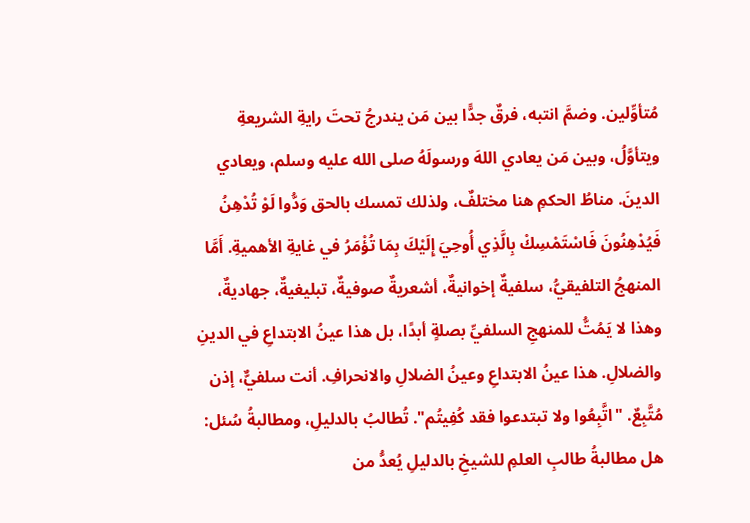مُتأوِّلين. وضمَّ انتبه، فرقٌ جدًّا بين مَن يندرجُ تحتَ رايةِ الشريعةِ ويتأوَّلُ، وبين مَن يعادي اللهَ ورسولَهُ صلى الله عليه وسلم، ويعادي الدينَ. مناطُ الحكمِ هنا مختلفٌ، ولذلك تمسك بالحق وَدُّوا لَوْ تُدْهِنُ فَيُدْهِنُونَ فَاسْتَمْسِكْ بِالَّذِي أُوحِيَ إِلَيْكَ بِمَا تُؤْمَرُ في غايةِ الأهميةِ. أَمَّا المنهجُ التلفيقيُّ، سلفيةٌ إخوانيةٌ، أشعريةٌ صوفيةٌ، تبليغيةٌ، جهاديةٌ، وهذا لا يَمُتُّ للمنهجِ السلفيِّ بصلةٍ أبدًا، بل هذا عينُ الابتداعِ في الدينِ والضلالِ. هذا عينُ الابتداعِ وعينُ الضلالِ والانحرافِ. أنت سلفيٌّ، إذن مُتَّبِعٌ. "اتَّبِعُوا ولا تبتدعوا فقد كُفِيتُم". تُطالبُ بالدليلِ، ومطالبةُ سُئل: هل مطالبةُ طالبِ العلمِ للشيخِ بالدليلِ يُعدُّ من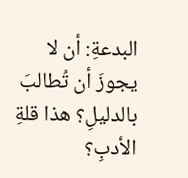البدعةِ: أن لا يجوزَ أن تُطالبَ بالدليلِ؟ هذا قلةِ الأدبِ؟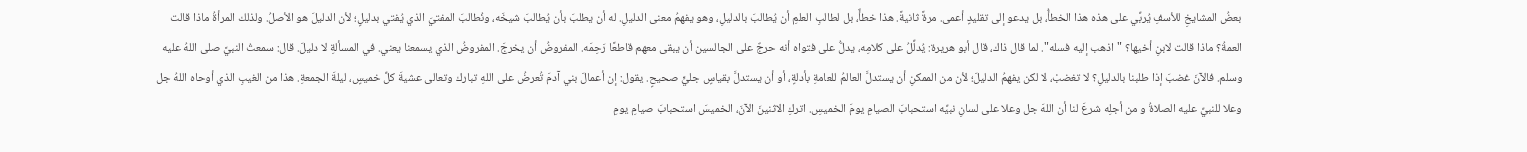بعضُ المشايخِ للأسفِ يُربِّي على هذه هذا الخطأُ، بل يدعو إلى تقليدٍ أعمى. مرةً ثانيةً. هذا خطأٌ، بل لطالبِ العلمِ أن يُطالبَ بالدليلِ، وهو يفهمُ معنى الدليلِ. له أن يطلبَ بأن يُطالبَ شيخَه، ونُطالبَ المفتيَ الذي يُفتي بدليلٍ؛ لأن الدليلَ هو الأصلُ. ولذلك المرأةُ ماذا قالت العمةُ؟ ماذا قالت لابنِ أخيها؟ "اذهب إليه فسله". لما قال ذاك، قال أبو هريرة: يُدلِّلُ على كلامِه، يدلُّ على فتواه أنه حرجٌ على الجالسين أن يبقى معهم قاطعًا رَحِمَه. المفروضُ أن يخرجَ. المفروضُ الذي يسمعنا يعني. في المسألةِ لا دليلَ. قال: سمعتُ النبيَّ صلى اللهُ عليه وسلم. فالآنَ غضبَ إذا طلبنا بالدليلِ؟ لا تغضبْ، لا لكن يفهمُ الدليلَ؛ لأن من الممكنِ أن يستدلَّ العالمُ للعامةِ بأدلةٍ، أو أن يستدلَّ بقياسٍ جليٍّ صحيحٍ. يقول: إن أعمالَ بني آدمَ تُعرضُ على اللهِ تبارك وتعالى عشيةَ كلِّ خميسٍ، ليلةَ الجمعةِ. هذا من الغيبِ الذي أوحاه اللهُ جل وعلا للنبيِّ عليه الصلاةُ و من أجلِه شرعَ لنا أن اللهَ جل وعلا على لسانِ نبيِّه استحبابَ الصيامِ يومَ الخميسِ. اتركِ الاثنينَ الآنَ، الخميسَ استحبابَ صيامِ يومِ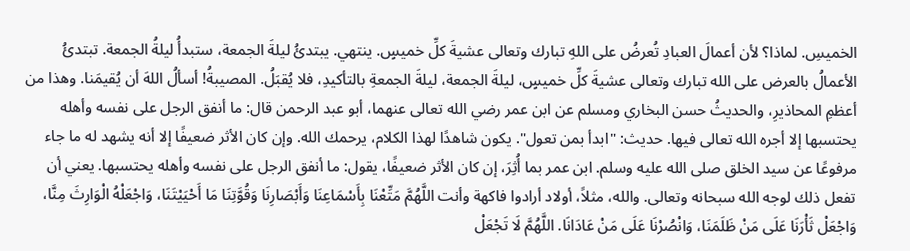الخميسِ. لماذا؟ لأن أعمالَ العبادِ تُعرضُ على اللهِ تبارك وتعالى عشيةَ كلِّ خميسٍ. ينتهي. يبتدئُ ليلةَ الجمعة، ستبدأُ ليلةُ الجمعة. تبتدئُ الأعمالُ بالعرض على الله تبارك وتعالى عشيةَ كلِّ خميسٍ، ليلةَ الجمعة، ليلةَ الجمعةِ بالتأكيدِ، فلا يُقبَلُ. المصيبةُ! أسألُ اللهَ أن يُقيمَنا. وهذا من أعظمِ المحاذيرِ، والحديثُ حسن البخاري ومسلم عن ابن عمر رضي الله تعالى عنهما، أبو عبد الرحمن قال: ما أنفق الرجل على نفسه وأهله يحتسبها إلا أجره الله تعالى فيها. حديث: "ابدأ بمن تعول". يكون شاهدًا لهذا الكلام، يرحمك الله. وإن كان الأثر ضعيفًا إلا أنه يشهد له ما جاء مرفوعًا عن سيد الخلق صلى الله عليه وسلم. ابن عمر بما أُثِرَ، إن كان الأثر ضعيفًا، يقول: ما أنفق الرجل على نفسه وأهله يحتسبها. يعني أن تفعل ذلك لوجه الله سبحانه وتعالى. والله، مثلاً، أولاد أرادوا فاكهة وأنت اللَّهُمَّ مَتِّعْنَا بِأَسْمَاعِنَا وَأَبْصَارِنَا وَقُوَّتِنَا مَا أَحْيَيْتَنَا، وَاجْعَلْهُ الْوَارِثَ مِنَّا، وَاجْعَلْ ثَأْرَنَا عَلَى مَنْ ظَلَمَنَا، وَانْصُرْنَا عَلَى مَنْ عَادَانَا. اللَّهُمَّ لَا تَجْعَلْ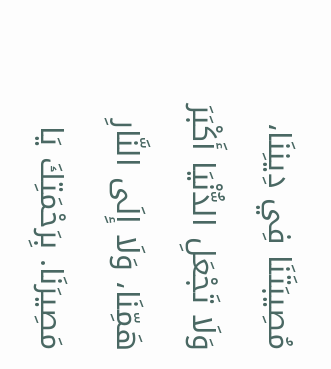مُصِيبَتَنَا فِي دِينِنَا، وَلَا تَجْعَلِ الدُّنْيَا أَكْبَرَ هَمِّنَا، وَلَا إِلَى النَّارِ مَصِيرَنَا. بِرَحْمَتِكَ يَا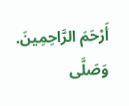أَرْحَمَ الرَّاحِمِينَ. وَصَلَّى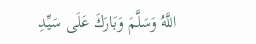اللَّهُ وَسَلَّمَ وَبَارَكَ عَلَى سَيِّدِ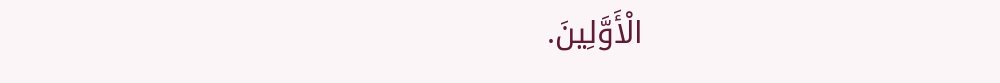الْأَوَّلِينَ.